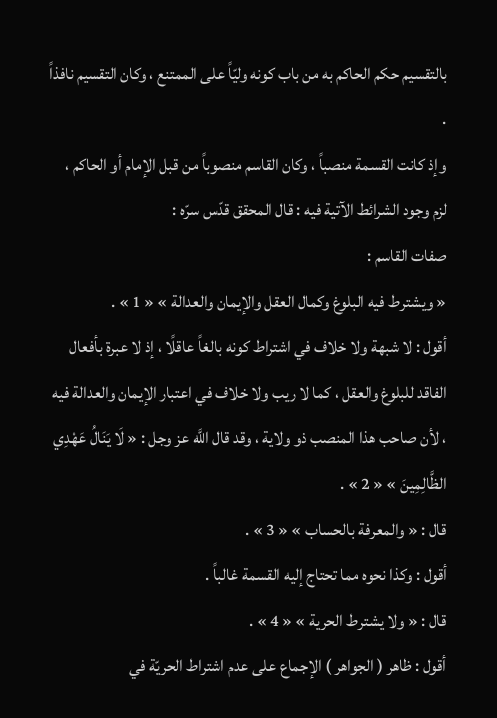بالتقسيم حكم الحاكم به من باب كونه وليّاً على الممتنع ، وكان التقسيم نافذاً .
وإذ كانت القسمة منصباً ، وكان القاسم منصوباً من قبل الإمام أو الحاكم ، لزم وجود الشرائط الآتية فيه : قال المحقق قدّس سرّه :
صفات القاسم :
« ويشترط فيه البلوغ وكمال العقل والإيمان والعدالة » « 1 » .
أقول : لا شبهة ولا خلاف في اشتراط كونه بالغاً عاقلًا ، إذ لا عبرة بأفعال الفاقد للبلوغ والعقل ، كما لا ريب ولا خلاف في اعتبار الإيمان والعدالة فيه ، لأن صاحب هذا المنصب ذو ولاية ، وقد قال اللَّه عز وجل : « لَا يَنَالُ عَهْدِي الظَّالِمِينَ » « 2 » .
قال : « والمعرفة بالحساب » « 3 » .
أقول : وكذا نحوه مما تحتاج إليه القسمة غالباً .
قال : « ولا يشترط الحرية » « 4 » .
أقول : ظاهر ( الجواهر ) الإجماع على عدم اشتراط الحريّة في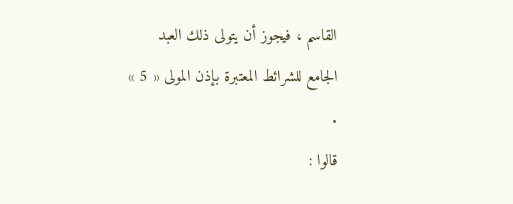القاسم ، فيجوز أن يتولى ذلك العبد الجامع للشرائط المعتبرة بإذن المولى « 5 » .
قالوا :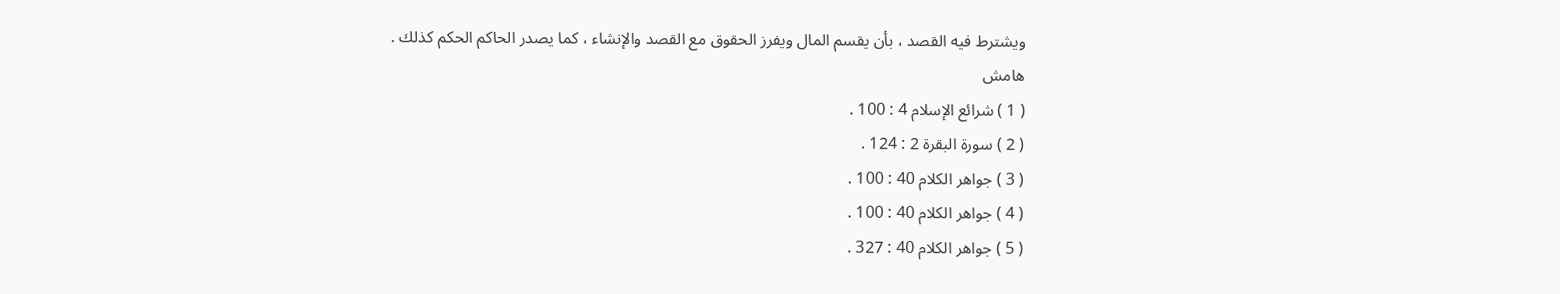ويشترط فيه القصد ، بأن يقسم المال ويفرز الحقوق مع القصد والإنشاء ، كما يصدر الحاكم الحكم كذلك .
هامش
( 1 ) شرائع الإسلام 4 : 100 .
( 2 ) سورة البقرة 2 : 124 .
( 3 ) جواهر الكلام 40 : 100 .
( 4 ) جواهر الكلام 40 : 100 .
( 5 ) جواهر الكلام 40 : 327 .